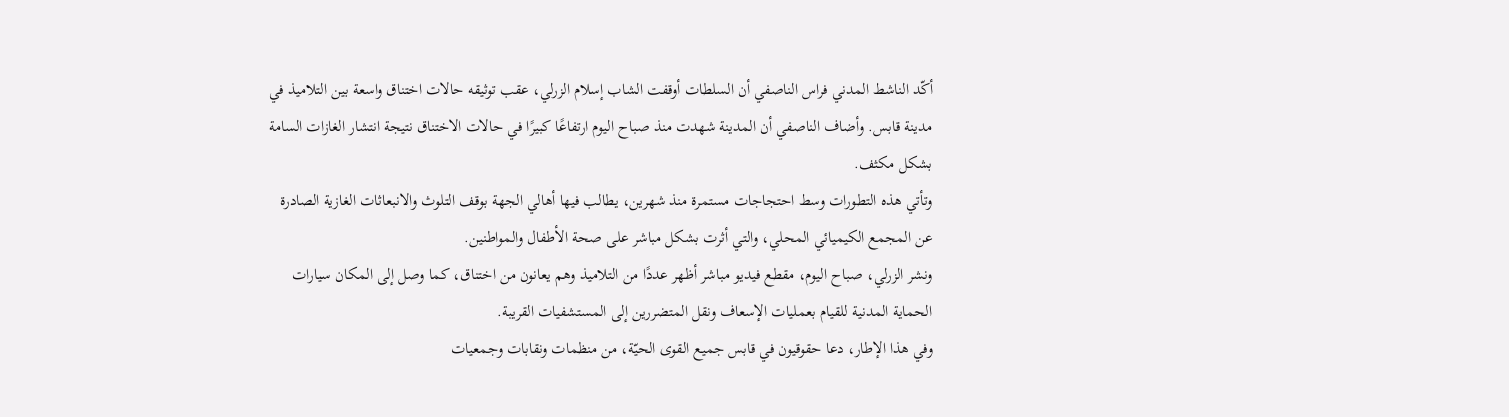أكّد الناشط المدني فراس الناصفي أن السلطات أوقفت الشاب إسلام الزرلي، عقب توثيقه حالات اختناق واسعة بين التلاميذ في مدينة قابس. وأضاف الناصفي أن المدينة شهدت منذ صباح اليوم ارتفاعًا كبيرًا في حالات الاختناق نتيجة انتشار الغازات السامة بشكل مكثف.
وتأتي هذه التطورات وسط احتجاجات مستمرة منذ شهرين، يطالب فيها أهالي الجهة بوقف التلوث والانبعاثات الغازية الصادرة عن المجمع الكيميائي المحلي، والتي أثرت بشكل مباشر على صحة الأطفال والمواطنين.
ونشر الزرلي، صباح اليوم، مقطع فيديو مباشر أظهر عددًا من التلاميذ وهم يعانون من اختناق، كما وصل إلى المكان سيارات الحماية المدنية للقيام بعمليات الإسعاف ونقل المتضررين إلى المستشفيات القريبة.
وفي هذا الإطار، دعا حقوقيون في قابس جميع القوى الحيّة، من منظمات ونقابات وجمعيات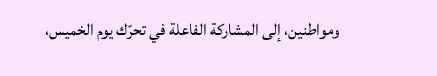ومواطنين، إلى المشاركة الفاعلة في تحرّك يوم الخميس،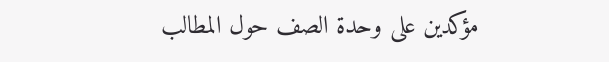مؤكدين على وحدة الصف حول المطالب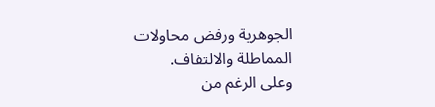الجوهرية ورفض محاولات المماطلة والالتفاف.
وعلى الرغم من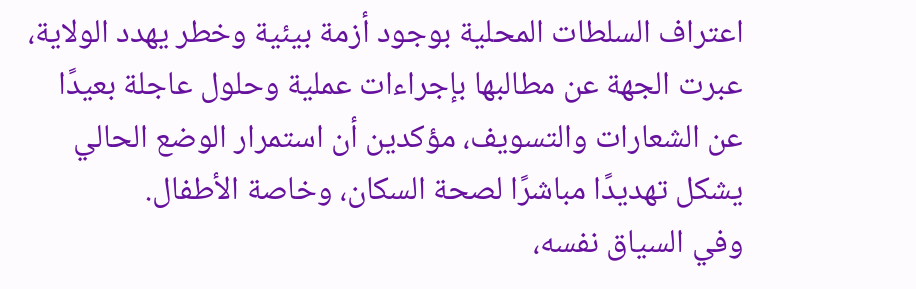اعتراف السلطات المحلية بوجود أزمة بيئية وخطر يهدد الولاية، عبرت الجهة عن مطالبها بإجراءات عملية وحلول عاجلة بعيدًا عن الشعارات والتسويف، مؤكدين أن استمرار الوضع الحالي يشكل تهديدًا مباشرًا لصحة السكان، وخاصة الأطفال.
وفي السياق نفسه،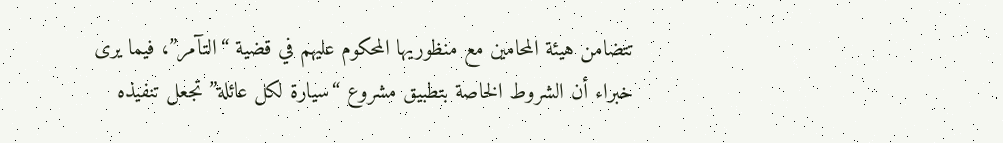تتضامن هيئة المحامين مع منظوريها المحكوم عليهم في قضية “التآمر”، فيما يرى خبراء أن الشروط الخاصة بتطبيق مشروع “سيارة لكل عائلة” تجعل تنفيذه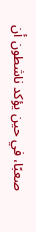صعبًا، في حين يؤكد ناشطون أن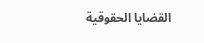القضايا الحقوقية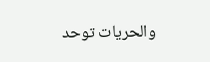والحريات توحد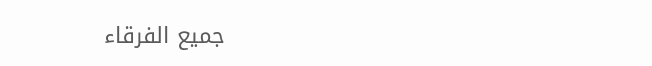جميع الفرقاء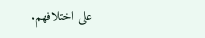على اختلافهم.